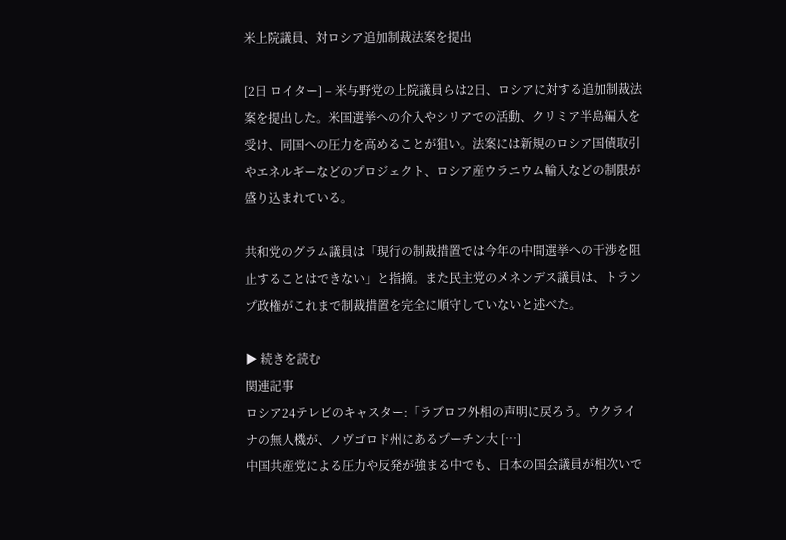米上院議員、対ロシア追加制裁法案を提出

[2日 ロイター] – 米与野党の上院議員らは2日、ロシアに対する追加制裁法案を提出した。米国選挙への介入やシリアでの活動、クリミア半島編入を受け、同国への圧力を高めることが狙い。法案には新規のロシア国債取引やエネルギーなどのプロジェクト、ロシア産ウラニウム輸入などの制限が盛り込まれている。

共和党のグラム議員は「現行の制裁措置では今年の中間選挙への干渉を阻止することはできない」と指摘。また民主党のメネンデス議員は、トランプ政権がこれまで制裁措置を完全に順守していないと述べた。

▶ 続きを読む
関連記事
ロシア24テレビのキャスター:「ラブロフ外相の声明に戻ろう。ウクライナの無人機が、ノヴゴロド州にあるプーチン大 […]
中国共産党による圧力や反発が強まる中でも、日本の国会議員が相次いで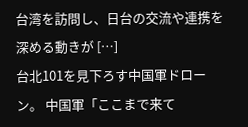台湾を訪問し、日台の交流や連携を深める動きが […]
台北101を見下ろす中国軍ドローン。 中国軍「ここまで来て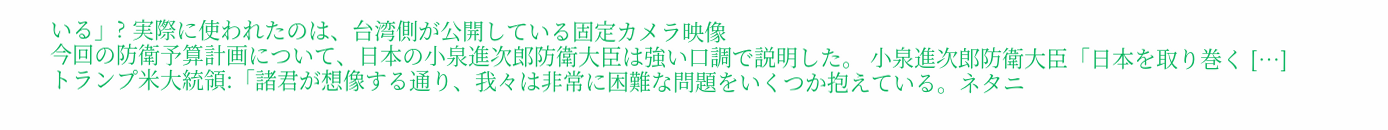いる」? 実際に使われたのは、台湾側が公開している固定カメラ映像
今回の防衛予算計画について、日本の小泉進次郎防衛大臣は強い口調で説明した。 小泉進次郎防衛大臣「日本を取り巻く […]
トランプ米大統領:「諸君が想像する通り、我々は非常に困難な問題をいくつか抱えている。ネタニ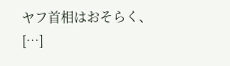ヤフ首相はおそらく、 […]